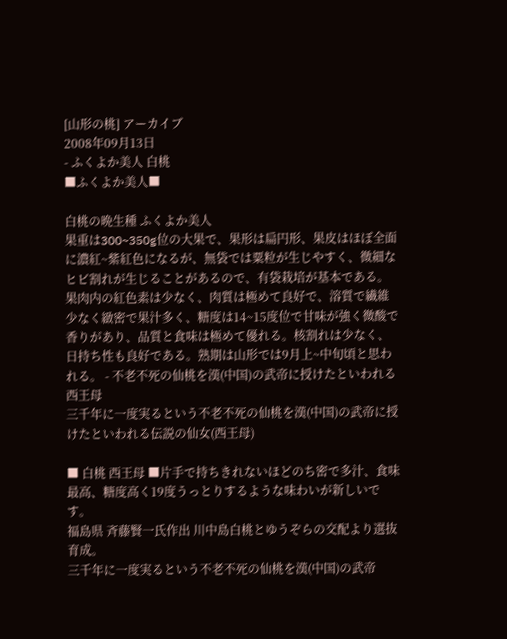[山形の桃] アーカイブ
2008年09月13日
- ふくよか美人 白桃
■ふくよか美人■

白桃の晩生種 ふくよか美人
果重は300~350g位の大果で、果形は扁円形、果皮はほぼ全面に濃紅~紫紅色になるが、無袋では粟粒が生じやすく、微細なヒビ割れが生じることがあるので、有袋栽培が基本である。果肉内の紅色素は少なく、肉質は極めて良好で、溶質で繊維少なく緻密で果汁多く、糖度は14~15度位で甘味が強く微酸で香りがあり、品質と食味は極めて優れる。核割れは少なく、日持ち性も良好である。熟期は山形では9月上~中旬頃と思われる。 - 不老不死の仙桃を漢(中国)の武帝に授けたといわれる西王母
三千年に一度実るという不老不死の仙桃を漢(中国)の武帝に授けたといわれる伝説の仙女(西王母)

■ 白桃 西王母 ■片手で持ちきれないほどのち密で多汁、食味最高、糖度高く19度うっとりするような味わいが新しいです。
福島県 斉藤賢一氏作出 川中島白桃とゆうぞらの交配より選抜育成。
三千年に一度実るという不老不死の仙桃を漢(中国)の武帝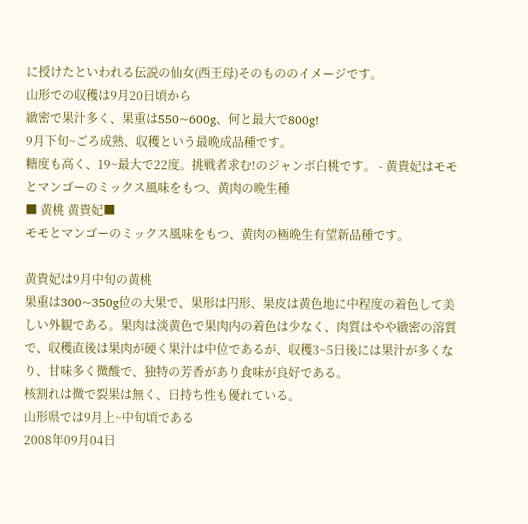に授けたといわれる伝説の仙女(西王母)そのもののイメージです。
山形での収穫は9月20日頃から
緻密で果汁多く、果重は550~600g、何と最大で800g!
9月下旬~ごろ成熟、収穫という最晩成品種です。
糖度も高く、19~最大で22度。挑戦者求む!のジャンボ白桃です。 - 黄貴妃はモモとマンゴーのミックス風味をもつ、黄肉の晩生種
■ 黄桃 黄貴妃■
モモとマンゴーのミックス風味をもつ、黄肉の極晩生有望新品種です。

黄貴妃は9月中旬の黄桃
果重は300~350g位の大果で、果形は円形、果皮は黄色地に中程度の着色して美しい外観である。果肉は淡黄色で果肉内の着色は少なく、肉質はやや緻密の溶質で、収穫直後は果肉が硬く果汁は中位であるが、収穫3~5日後には果汁が多くなり、甘味多く微酸で、独特の芳香があり食味が良好である。
核割れは微で裂果は無く、日持ち性も優れている。
山形県では9月上~中旬頃である
2008年09月04日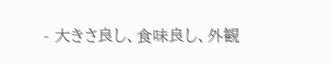- 大きさ良し、食味良し、外観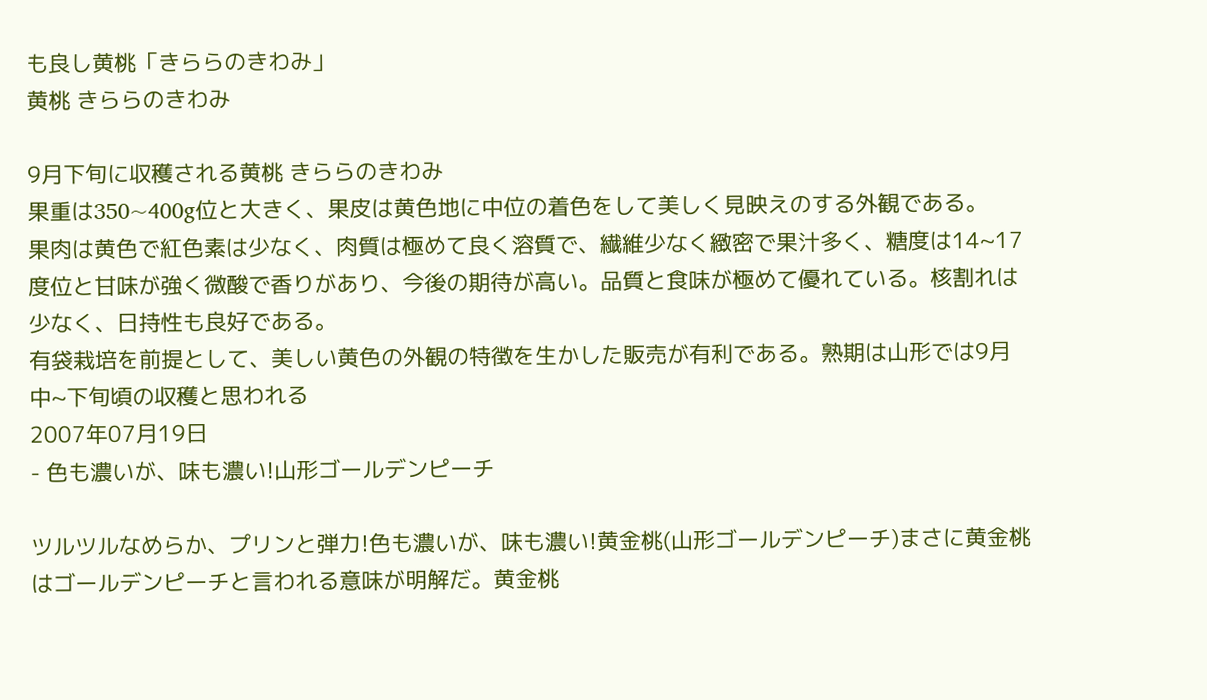も良し黄桃「きららのきわみ」
黄桃 きららのきわみ

9月下旬に収穫される黄桃 きららのきわみ
果重は350~400g位と大きく、果皮は黄色地に中位の着色をして美しく見映えのする外観である。
果肉は黄色で紅色素は少なく、肉質は極めて良く溶質で、繊維少なく緻密で果汁多く、糖度は14~17度位と甘味が強く微酸で香りがあり、今後の期待が高い。品質と食味が極めて優れている。核割れは少なく、日持性も良好である。
有袋栽培を前提として、美しい黄色の外観の特徴を生かした販売が有利である。熟期は山形では9月中~下旬頃の収穫と思われる
2007年07月19日
- 色も濃いが、味も濃い!山形ゴールデンピーチ

ツルツルなめらか、プリンと弾力!色も濃いが、味も濃い!黄金桃(山形ゴールデンピーチ)まさに黄金桃はゴールデンピーチと言われる意味が明解だ。黄金桃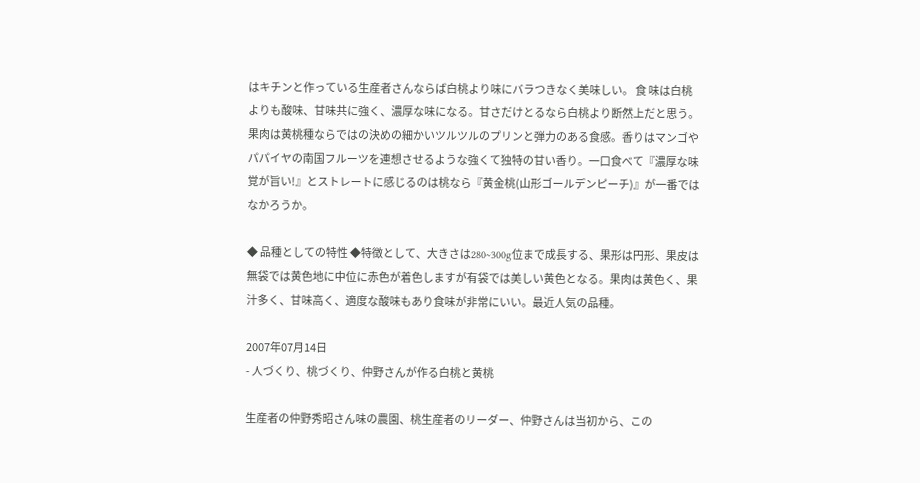はキチンと作っている生産者さんならば白桃より味にバラつきなく美味しい。 食 味は白桃よりも酸味、甘味共に強く、濃厚な味になる。甘さだけとるなら白桃より断然上だと思う。
果肉は黄桃種ならではの決めの細かいツルツルのプリンと弾力のある食感。香りはマンゴやパパイヤの南国フルーツを連想させるような強くて独特の甘い香り。一口食べて『濃厚な味覚が旨い!』とストレートに感じるのは桃なら『黄金桃(山形ゴールデンピーチ)』が一番ではなかろうか。

◆ 品種としての特性 ◆特徴として、大きさは280~300g位まで成長する、果形は円形、果皮は無袋では黄色地に中位に赤色が着色しますが有袋では美しい黄色となる。果肉は黄色く、果汁多く、甘味高く、適度な酸味もあり食味が非常にいい。最近人気の品種。

2007年07月14日
- 人づくり、桃づくり、仲野さんが作る白桃と黄桃

生産者の仲野秀昭さん味の農園、桃生産者のリーダー、仲野さんは当初から、この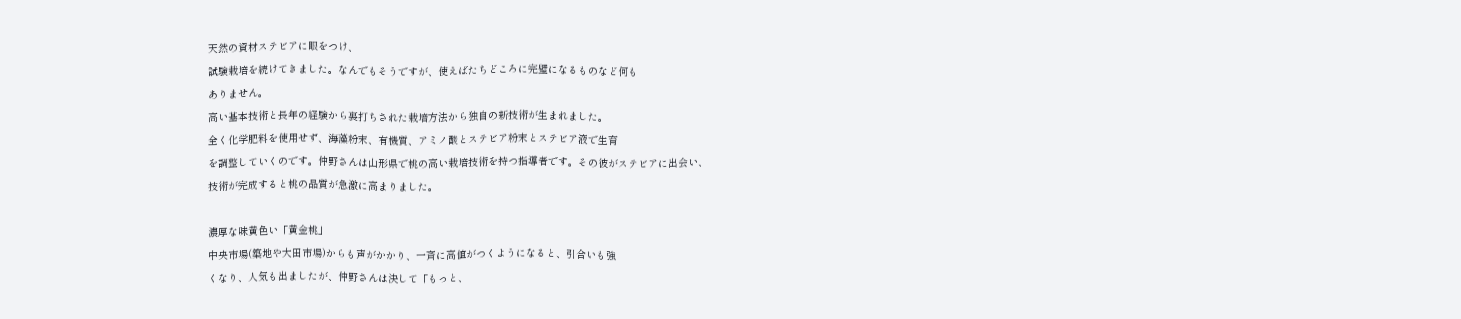天然の資材ステビアに眼をつけ、
試験栽培を続けてきました。なんでもそうですが、使えばたちどころに完璧になるものなど何も
ありません。
高い基本技術と長年の経験から裏打ちされた栽培方法から独自の新技術が生まれました。
全く化学肥料を使用せず、海藻粉末、有機質、アミノ酸とステビア粉末とステビア液で生育
を調整していくのです。仲野さんは山形県で桃の高い栽培技術を持つ指導者です。その彼がステビアに出会い、
技術が完成すると桃の品質が急激に高まりました。

濃厚な味黄色い「黄金桃」
中央市場(築地や大田市場)からも声がかかり、一斉に高値がつくようになると、引合いも強
くなり、人気も出ましたが、仲野さんは決して「もっと、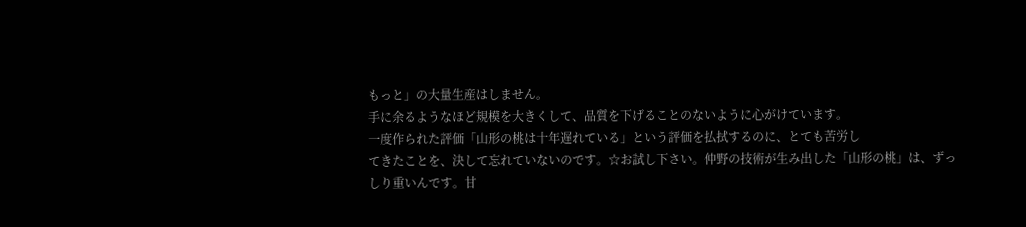もっと」の大量生産はしません。
手に余るようなほど規模を大きくして、品質を下げることのないように心がけています。
一度作られた評価「山形の桃は十年遅れている」という評価を払拭するのに、とても苦労し
てきたことを、決して忘れていないのです。☆お試し下さい。仲野の技術が生み出した「山形の桃」は、ずっしり重いんです。甘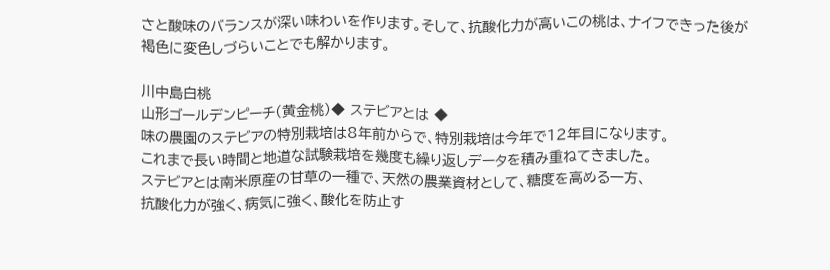さと酸味のバランスが深い味わいを作ります。そして、抗酸化力が高いこの桃は、ナイフできった後が褐色に変色しづらいことでも解かります。

川中島白桃
山形ゴールデンピーチ(黄金桃)◆ ステビアとは ◆
味の農園のステビアの特別栽培は8年前からで、特別栽培は今年で12年目になります。
これまで長い時間と地道な試験栽培を幾度も繰り返しデータを積み重ねてきました。
ステビアとは南米原産の甘草の一種で、天然の農業資材として、糖度を高める一方、
抗酸化力が強く、病気に強く、酸化を防止す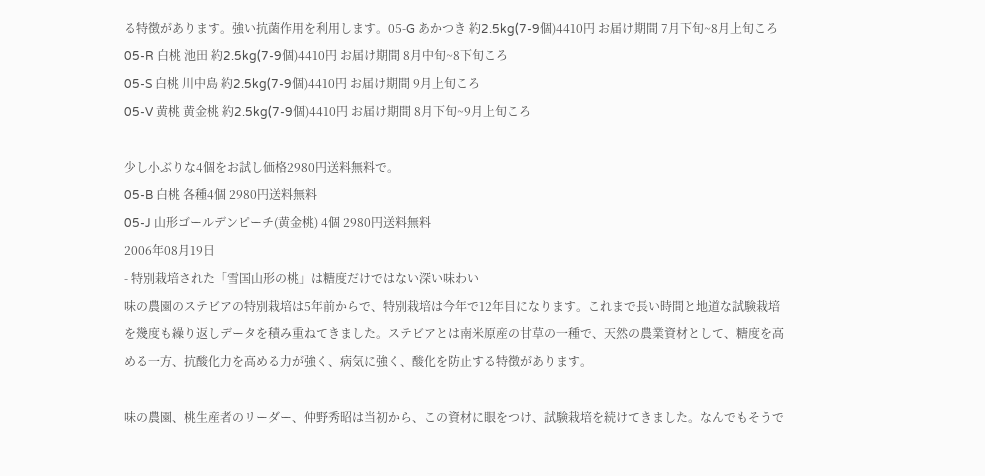る特徴があります。強い抗菌作用を利用します。05-G あかつき 約2.5kg(7-9個)4410円 お届け期間 7月下旬~8月上旬ころ
05-R 白桃 池田 約2.5kg(7-9個)4410円 お届け期間 8月中旬~8下旬ころ
05-S 白桃 川中島 約2.5kg(7-9個)4410円 お届け期間 9月上旬ころ
05-V 黄桃 黄金桃 約2.5kg(7-9個)4410円 お届け期間 8月下旬~9月上旬ころ

少し小ぶりな4個をお試し価格2980円送料無料で。
05-B 白桃 各種4個 2980円送料無料
05-J 山形ゴールデンピーチ(黄金桃) 4個 2980円送料無料
2006年08月19日
- 特別栽培された「雪国山形の桃」は糖度だけではない深い味わい
味の農園のステビアの特別栽培は5年前からで、特別栽培は今年で12年目になります。これまで長い時間と地道な試験栽培を幾度も繰り返しデータを積み重ねてきました。ステビアとは南米原産の甘草の一種で、天然の農業資材として、糖度を高める一方、抗酸化力を高める力が強く、病気に強く、酸化を防止する特徴があります。

味の農園、桃生産者のリーダー、仲野秀昭は当初から、この資材に眼をつけ、試験栽培を続けてきました。なんでもそうで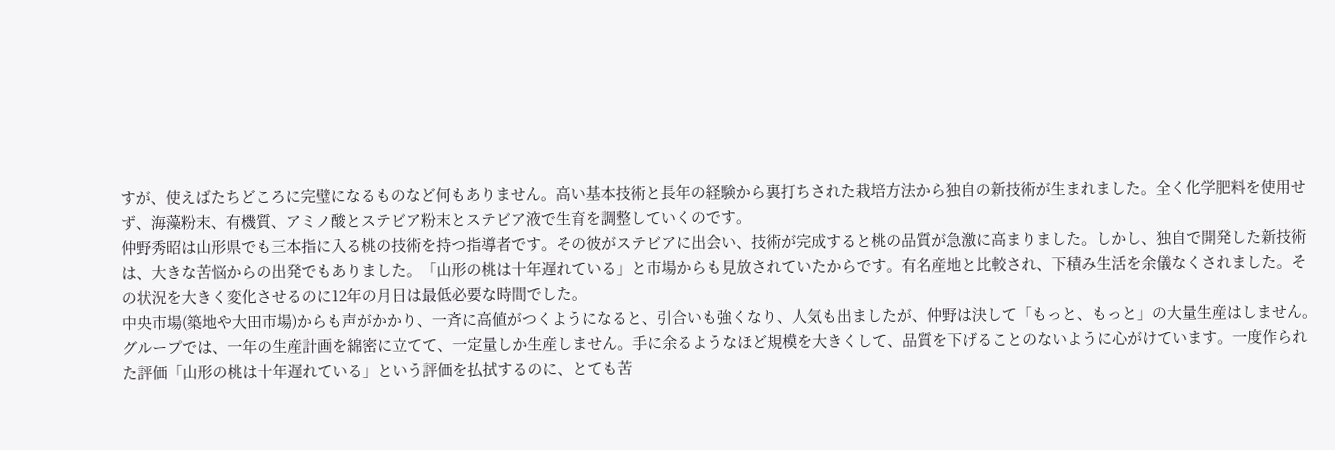すが、使えばたちどころに完璧になるものなど何もありません。高い基本技術と長年の経験から裏打ちされた栽培方法から独自の新技術が生まれました。全く化学肥料を使用せず、海藻粉末、有機質、アミノ酸とステビア粉末とステビア液で生育を調整していくのです。
仲野秀昭は山形県でも三本指に入る桃の技術を持つ指導者です。その彼がステビアに出会い、技術が完成すると桃の品質が急激に高まりました。しかし、独自で開発した新技術は、大きな苦悩からの出発でもありました。「山形の桃は十年遅れている」と市場からも見放されていたからです。有名産地と比較され、下積み生活を余儀なくされました。その状況を大きく変化させるのに12年の月日は最低必要な時間でした。
中央市場(築地や大田市場)からも声がかかり、一斉に高値がつくようになると、引合いも強くなり、人気も出ましたが、仲野は決して「もっと、もっと」の大量生産はしません。グループでは、一年の生産計画を綿密に立てて、一定量しか生産しません。手に余るようなほど規模を大きくして、品質を下げることのないように心がけています。一度作られた評価「山形の桃は十年遅れている」という評価を払拭するのに、とても苦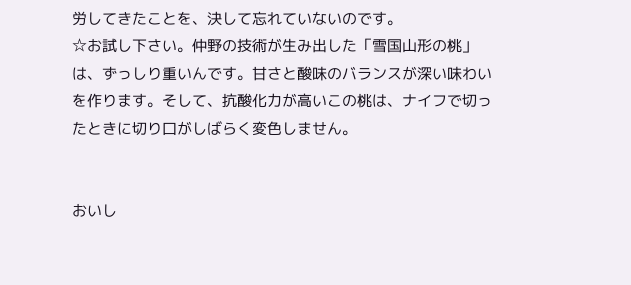労してきたことを、決して忘れていないのです。
☆お試し下さい。仲野の技術が生み出した「雪国山形の桃」は、ずっしり重いんです。甘さと酸味のバランスが深い味わいを作ります。そして、抗酸化力が高いこの桃は、ナイフで切ったときに切り口がしばらく変色しません。


おいし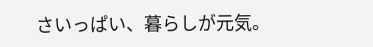さいっぱい、暮らしが元気。